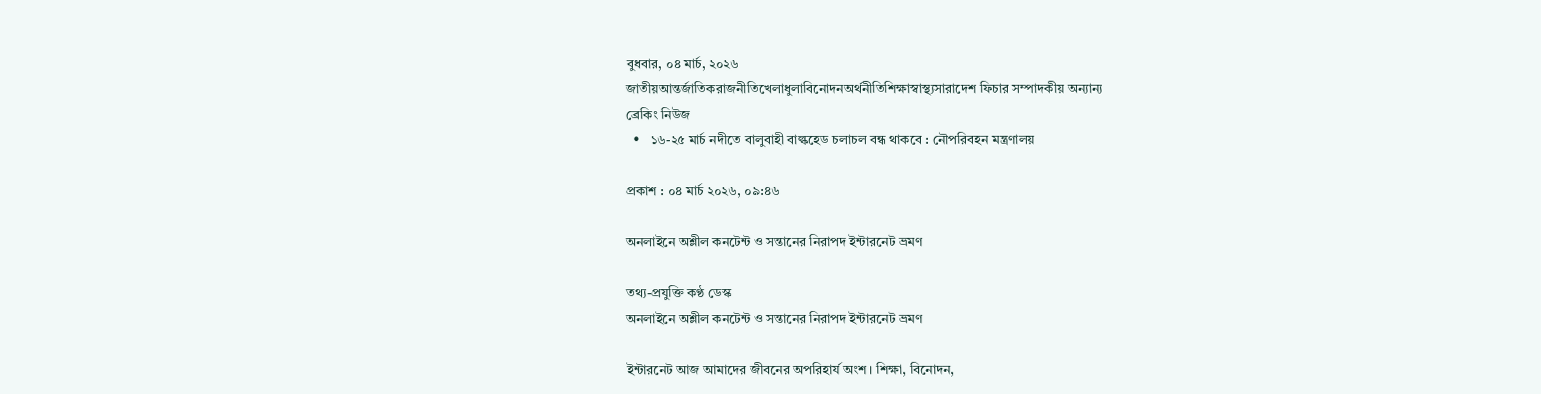বুধবার, ০৪ মার্চ, ২০২৬
জাতীয়আন্তর্জাতিকরাজনীতিখেলাধুলাবিনোদনঅর্থনীতিশিক্ষাস্বাস্থ্যসারাদেশ ফিচার সম্পাদকীয় অন্যান্য
ব্রেকিং নিউজ
  •   ১৬-২৫ মার্চ নদীতে বালুবাহী বাল্কহেড চলাচল বন্ধ থাকবে : নৌপরিবহন মন্ত্রণালয়

প্রকাশ : ০৪ মার্চ ২০২৬, ০৯:৪৬

অনলাইনে অশ্লীল কনটেন্ট ও সন্তানের নিরাপদ ইন্টারনেট ভ্রমণ

তথ্য-প্রযুক্তি কণ্ঠ ডেস্ক
অনলাইনে অশ্লীল কনটেন্ট ও সন্তানের নিরাপদ ইন্টারনেট ভ্রমণ

ইন্টারনেট আজ আমাদের জীবনের অপরিহার্য অংশ। শিক্ষা, বিনোদন,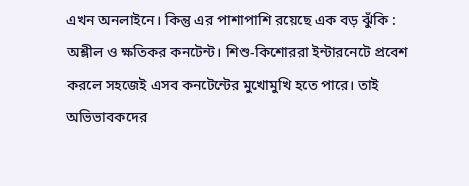এখন অনলাইনে। কিন্তু এর পাশাপাশি রয়েছে এক বড় ঝুঁকি : অশ্লীল ও ক্ষতিকর কনটেন্ট। শিশু-কিশোররা ইন্টারনেটে প্রবেশ করলে সহজেই এসব কনটেন্টের মুখোমুখি হতে পারে। তাই অভিভাবকদের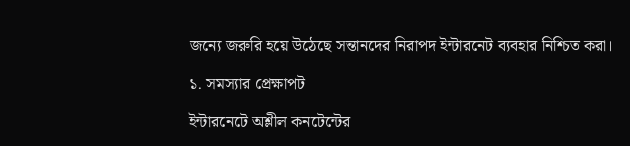জন্যে জরুরি হয়ে উঠেছে সন্তানদের নিরাপদ ইন্টারনেট ব্যবহার নিশ্চিত করা।

১. সমস্যার প্রেক্ষাপট

ইন্টারনেটে অশ্লীল কনটেন্টের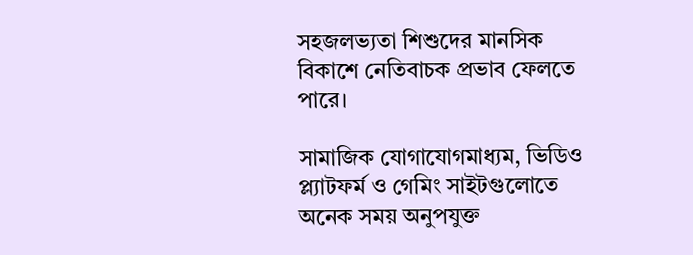সহজলভ্যতা শিশুদের মানসিক বিকাশে নেতিবাচক প্রভাব ফেলতে পারে।

সামাজিক যোগাযোগমাধ্যম, ভিডিও প্ল্যাটফর্ম ও গেমিং সাইটগুলোতে অনেক সময় অনুপযুক্ত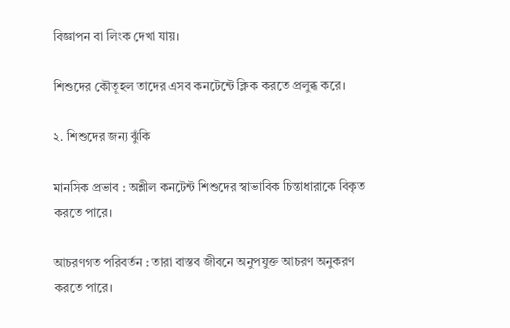বিজ্ঞাপন বা লিংক দেখা যায়।

শিশুদের কৌতূহল তাদের এসব কনটেন্টে ক্লিক করতে প্রলুব্ধ করে।

২. শিশুদের জন্য ঝুঁকি

মানসিক প্রভাব : অশ্লীল কনটেন্ট শিশুদের স্বাভাবিক চিন্তাধারাকে বিকৃত করতে পারে।

আচরণগত পরিবর্তন : তারা বাস্তব জীবনে অনুপযুক্ত আচরণ অনুকরণ করতে পারে।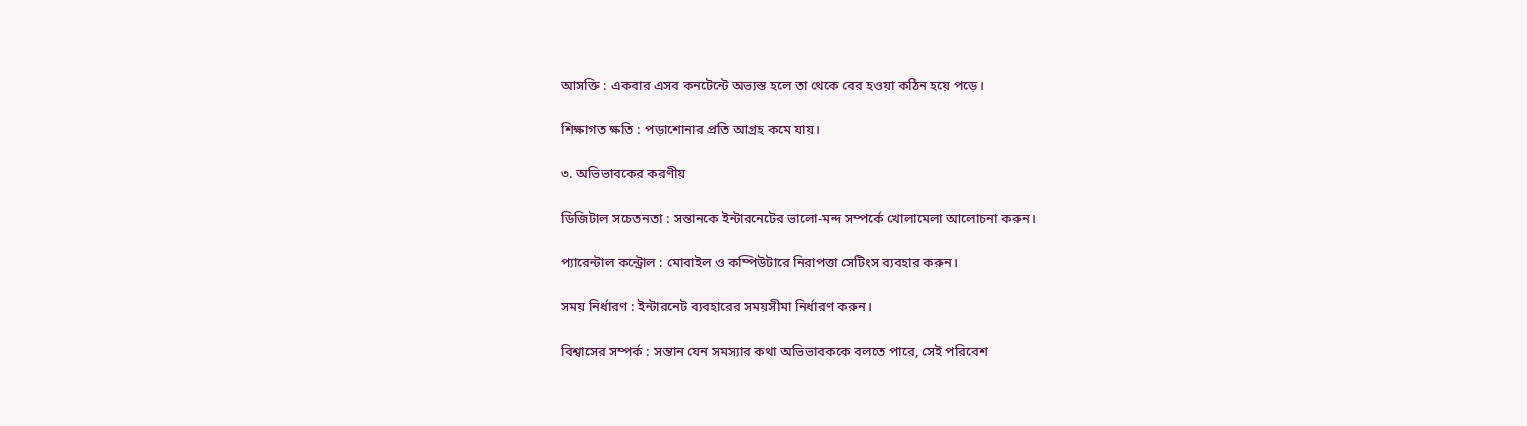আসক্তি : একবার এসব কনটেন্টে অভ্যস্ত হলে তা থেকে বের হওয়া কঠিন হয়ে পড়ে।

শিক্ষাগত ক্ষতি : পড়াশোনার প্রতি আগ্রহ কমে যায়।

৩. অভিভাবকের করণীয়

ডিজিটাল সচেতনতা : সন্তানকে ইন্টারনেটের ভালো-মন্দ সম্পর্কে খোলামেলা আলোচনা করুন।

প্যারেন্টাল কন্ট্রোল : মোবাইল ও কম্পিউটারে নিরাপত্তা সেটিংস ব্যবহার করুন।

সময় নির্ধারণ : ইন্টারনেট ব্যবহারের সময়সীমা নির্ধারণ করুন।

বিশ্বাসের সম্পর্ক : সন্তান যেন সমস্যার কথা অভিভাবককে বলতে পারে, সেই পরিবেশ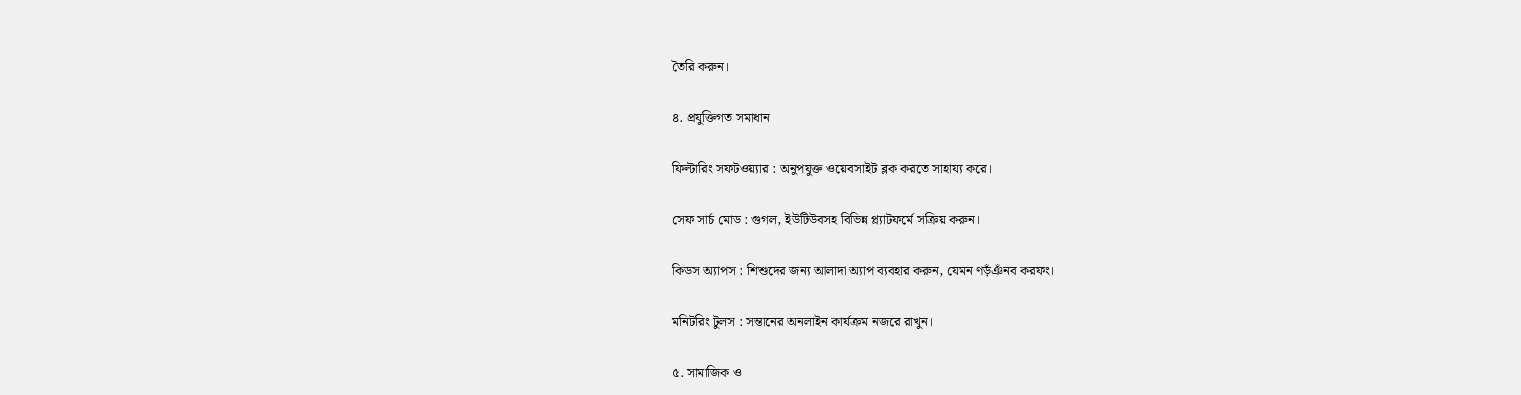তৈরি করুন।

৪. প্রযুক্তিগত সমাধান

ফিল্টারিং সফটওয়্যার : অনুপযুক্ত ওয়েবসাইট ব্লক করতে সাহায্য করে।

সেফ সার্চ মোড : গুগল, ইউটিউবসহ বিভিন্ন প্ল্যাটফর্মে সক্রিয় করুন।

কিডস অ্যাপস : শিশুদের জন্য আলাদা অ্যাপ ব্যবহার করুন, যেমন ণড়ঁঞঁনব করফং।

মনিটরিং টুলস : সন্তানের অনলাইন কার্যক্রম নজরে রাখুন।

৫. সামাজিক ও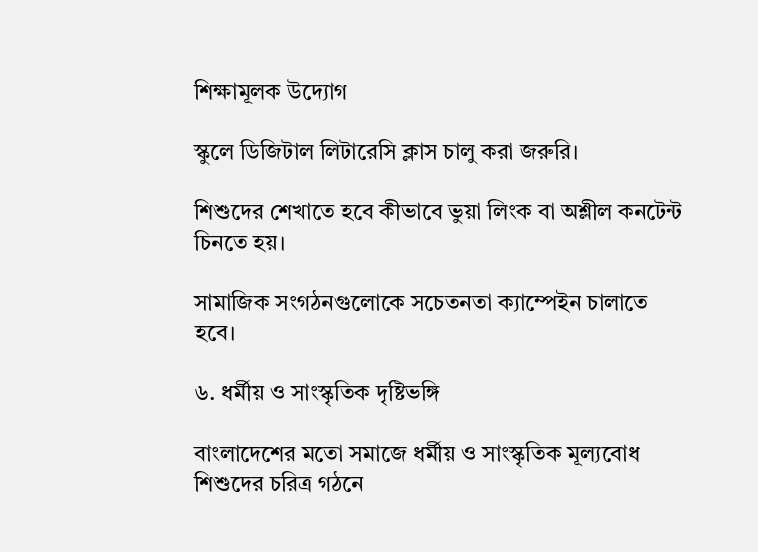শিক্ষামূলক উদ্যোগ

স্কুলে ডিজিটাল লিটারেসি ক্লাস চালু করা জরুরি।

শিশুদের শেখাতে হবে কীভাবে ভুয়া লিংক বা অশ্লীল কনটেন্ট চিনতে হয়।

সামাজিক সংগঠনগুলোকে সচেতনতা ক্যাম্পেইন চালাতে হবে।

৬. ধর্মীয় ও সাংস্কৃতিক দৃষ্টিভঙ্গি

বাংলাদেশের মতো সমাজে ধর্মীয় ও সাংস্কৃতিক মূল্যবোধ শিশুদের চরিত্র গঠনে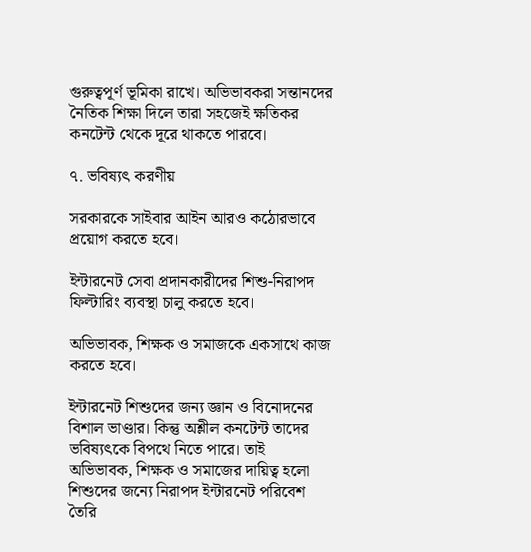গুরুত্বপূর্ণ ভূমিকা রাখে। অভিভাবকরা সন্তানদের নৈতিক শিক্ষা দিলে তারা সহজেই ক্ষতিকর কনটেন্ট থেকে দূরে থাকতে পারবে।

৭. ভবিষ্যৎ করণীয়

সরকারকে সাইবার আইন আরও কঠোরভাবে প্রয়োগ করতে হবে।

ইন্টারনেট সেবা প্রদানকারীদের শিশু-নিরাপদ ফিল্টারিং ব্যবস্থা চালু করতে হবে।

অভিভাবক, শিক্ষক ও সমাজকে একসাথে কাজ করতে হবে।

ইন্টারনেট শিশুদের জন্য জ্ঞান ও বিনোদনের বিশাল ভাণ্ডার। কিন্তু অশ্লীল কনটেন্ট তাদের ভবিষ্যৎকে বিপথে নিতে পারে। তাই অভিভাবক, শিক্ষক ও সমাজের দায়িত্ব হলো শিশুদের জন্যে নিরাপদ ইন্টারনেট পরিবেশ তৈরি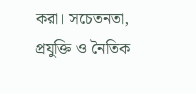করা। সচেতনতা, প্রযুক্তি ও নৈতিক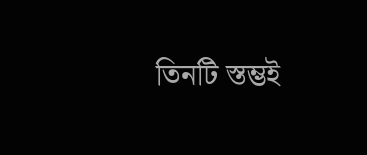তিনটি স্তম্ভই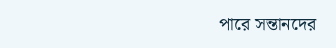পারে সন্তানদের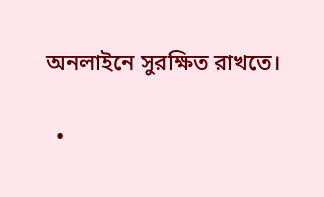অনলাইনে সুরক্ষিত রাখতে।

  •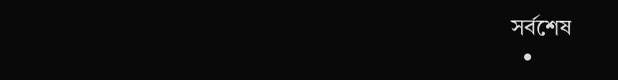সর্বশেষ
  •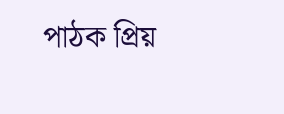পাঠক প্রিয়